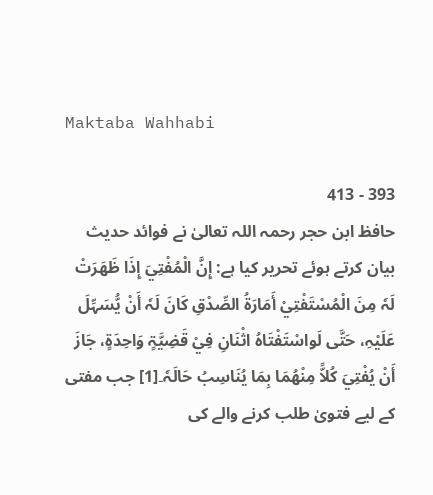Maktaba Wahhabi

393 - 413
حافظ ابن حجر رحمہ اللہ تعالیٰ نے فوائد حدیث بیان کرتے ہوئے تحریر کیا ہے: إِنَّ الْمُفْتِيَ إِذَا ظَھَرَتْ لَہٗ مِنَ الْمُسْتَفْتِيْ أَمَارَۃُ الصِّدْقِ کَانَ لَہٗ أَنْ یُّسَہِّلَ عَلَیْہِ، حَتَّی لَواسْتَفْتَاہُ اثْنَانِ فِيْ قَضِیَّۃٍ وَاحِدَۃٍ، جَازَ أَنْ یُفْتِيَ کُلاًّ مِنْھُمَا بِمَا یُنَاسِبُ حَالَہٗ۔[1] جب مفتی کے لیے فتویٰ طلب کرنے والے کی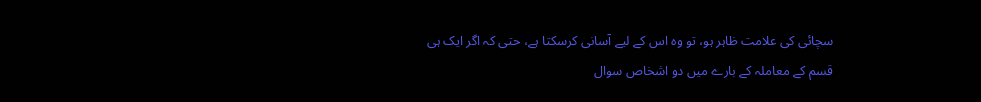سچائی کی علامت ظاہر ہو، تو وہ اس کے لیے آسانی کرسکتا ہے، حتی کہ اگر ایک ہی قسم کے معاملہ کے بارے میں دو اشخاص سوال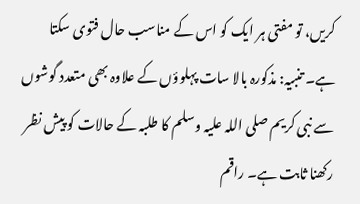کریں، تو مفتی ہر ایک کو اس کے مناسب حال فتوی سکتا ہے۔ تنبیہ: مذکورہ بالا سات پہلوؤں کے علاوہ بھی متعدد گوشوں سے نبی کریم صلی اللہ علیہ وسلم کا طلبہ کے حالات کو پیش نظر رکھنا ثابت ہے۔ راقم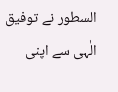السطور نے توفیق الٰہی سے اپنی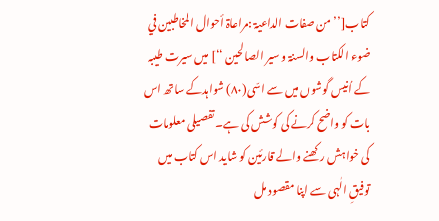کتاب[’’من صفات الداعیۃ :مراعاۃ أحوال المخاطبین في ضوء الکتاب والسنۃ و سیر الصالحین ‘‘] میں سیرت طیبہ کے اُنیس گوشوں میں سے اسّی(۸۰) شواہدکے ساتھ اس بات کو واضح کرنے کی کوشش کی ہے۔ تفصیلی معلومات کی خواہش رکھنے والے قارئین کو شاید اس کتاب میں توفیقِ الٰہی سے اپنا مقصود مل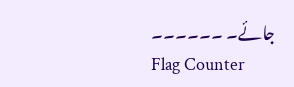جائے۔ ۔۔۔۔۔۔
Flag Counter